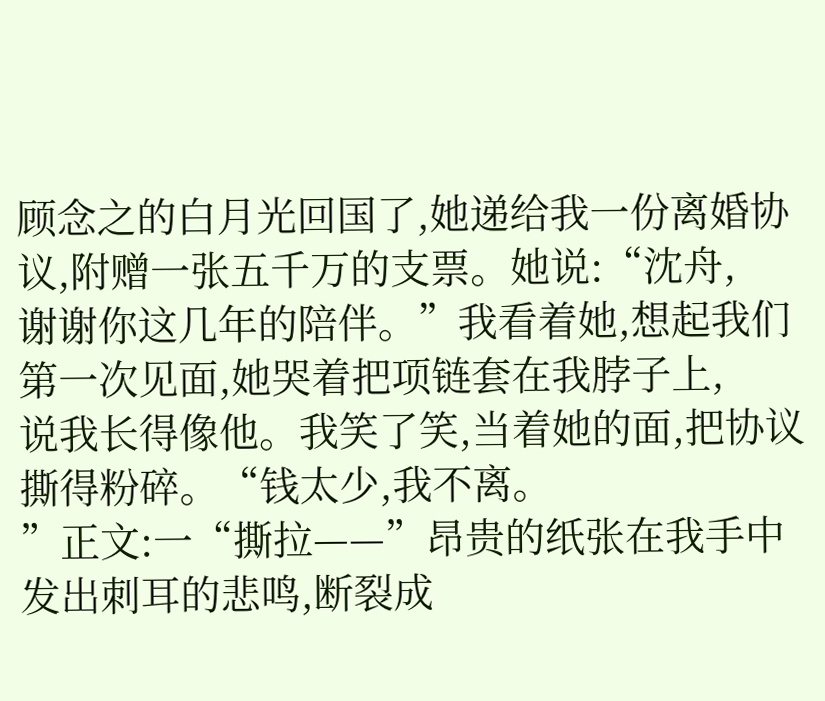顾念之的白月光回国了,她递给我一份离婚协议,附赠一张五千万的支票。她说:“沈舟,
谢谢你这几年的陪伴。”我看着她,想起我们第一次见面,她哭着把项链套在我脖子上,
说我长得像他。我笑了笑,当着她的面,把协议撕得粉碎。“钱太少,我不离。
”正文:一“撕拉——”昂贵的纸张在我手中发出刺耳的悲鸣,断裂成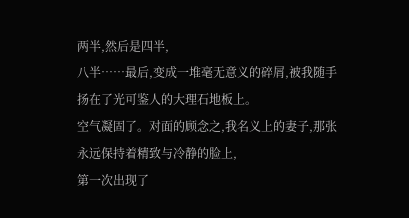两半,然后是四半,
八半……最后,变成一堆毫无意义的碎屑,被我随手扬在了光可鉴人的大理石地板上。
空气凝固了。对面的顾念之,我名义上的妻子,那张永远保持着精致与冷静的脸上,
第一次出现了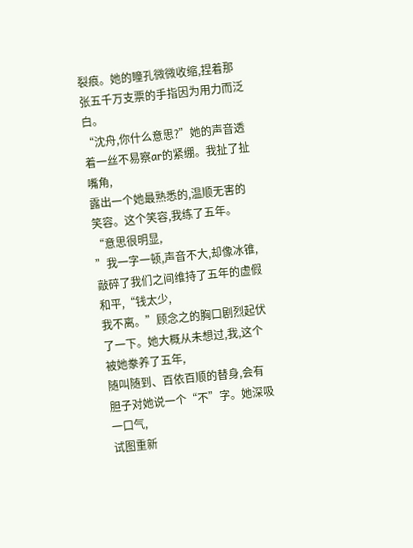裂痕。她的瞳孔微微收缩,捏着那张五千万支票的手指因为用力而泛白。
“沈舟,你什么意思?”她的声音透着一丝不易察ar的紧绷。我扯了扯嘴角,
露出一个她最熟悉的,温顺无害的笑容。这个笑容,我练了五年。“意思很明显,
”我一字一顿,声音不大,却像冰锥,敲碎了我们之间维持了五年的虚假和平,“钱太少,
我不离。”顾念之的胸口剧烈起伏了一下。她大概从未想过,我,这个被她豢养了五年,
随叫随到、百依百顺的替身,会有胆子对她说一个“不”字。她深吸一口气,
试图重新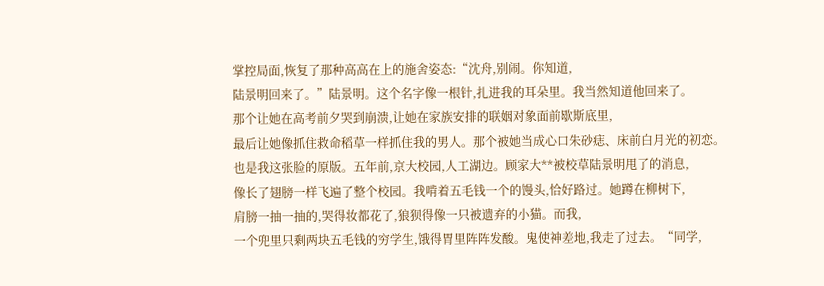掌控局面,恢复了那种高高在上的施舍姿态:“沈舟,别闹。你知道,
陆景明回来了。”陆景明。这个名字像一根针,扎进我的耳朵里。我当然知道他回来了。
那个让她在高考前夕哭到崩溃,让她在家族安排的联姻对象面前歇斯底里,
最后让她像抓住救命稻草一样抓住我的男人。那个被她当成心口朱砂痣、床前白月光的初恋。
也是我这张脸的原版。五年前,京大校园,人工湖边。顾家大**被校草陆景明甩了的消息,
像长了翅膀一样飞遍了整个校园。我啃着五毛钱一个的馒头,恰好路过。她蹲在柳树下,
肩膀一抽一抽的,哭得妆都花了,狼狈得像一只被遗弃的小猫。而我,
一个兜里只剩两块五毛钱的穷学生,饿得胃里阵阵发酸。鬼使神差地,我走了过去。“同学,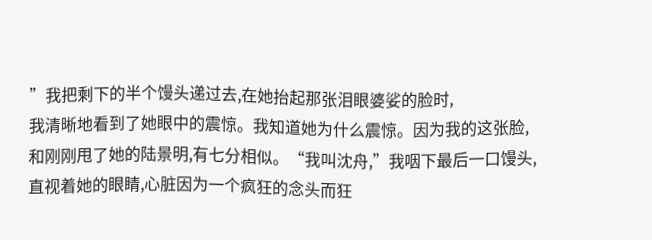”我把剩下的半个馒头递过去,在她抬起那张泪眼婆娑的脸时,
我清晰地看到了她眼中的震惊。我知道她为什么震惊。因为我的这张脸,
和刚刚甩了她的陆景明,有七分相似。“我叫沈舟,”我咽下最后一口馒头,
直视着她的眼睛,心脏因为一个疯狂的念头而狂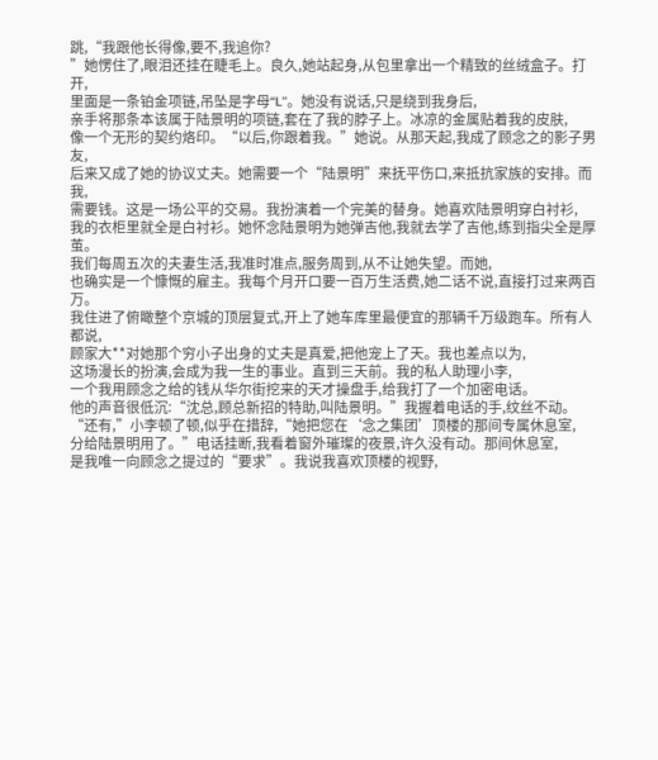跳,“我跟他长得像,要不,我追你?
”她愣住了,眼泪还挂在睫毛上。良久,她站起身,从包里拿出一个精致的丝绒盒子。打开,
里面是一条铂金项链,吊坠是字母“L”。她没有说话,只是绕到我身后,
亲手将那条本该属于陆景明的项链,套在了我的脖子上。冰凉的金属贴着我的皮肤,
像一个无形的契约烙印。“以后,你跟着我。”她说。从那天起,我成了顾念之的影子男友,
后来又成了她的协议丈夫。她需要一个“陆景明”来抚平伤口,来抵抗家族的安排。而我,
需要钱。这是一场公平的交易。我扮演着一个完美的替身。她喜欢陆景明穿白衬衫,
我的衣柜里就全是白衬衫。她怀念陆景明为她弹吉他,我就去学了吉他,练到指尖全是厚茧。
我们每周五次的夫妻生活,我准时准点,服务周到,从不让她失望。而她,
也确实是一个慷慨的雇主。我每个月开口要一百万生活费,她二话不说,直接打过来两百万。
我住进了俯瞰整个京城的顶层复式,开上了她车库里最便宜的那辆千万级跑车。所有人都说,
顾家大**对她那个穷小子出身的丈夫是真爱,把他宠上了天。我也差点以为,
这场漫长的扮演,会成为我一生的事业。直到三天前。我的私人助理小李,
一个我用顾念之给的钱从华尔街挖来的天才操盘手,给我打了一个加密电话。
他的声音很低沉:“沈总,顾总新招的特助,叫陆景明。”我握着电话的手,纹丝不动。
“还有,”小李顿了顿,似乎在措辞,“她把您在‘念之集团’顶楼的那间专属休息室,
分给陆景明用了。”电话挂断,我看着窗外璀璨的夜景,许久没有动。那间休息室,
是我唯一向顾念之提过的“要求”。我说我喜欢顶楼的视野,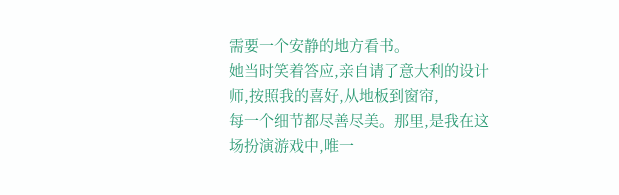需要一个安静的地方看书。
她当时笑着答应,亲自请了意大利的设计师,按照我的喜好,从地板到窗帘,
每一个细节都尽善尽美。那里,是我在这场扮演游戏中,唯一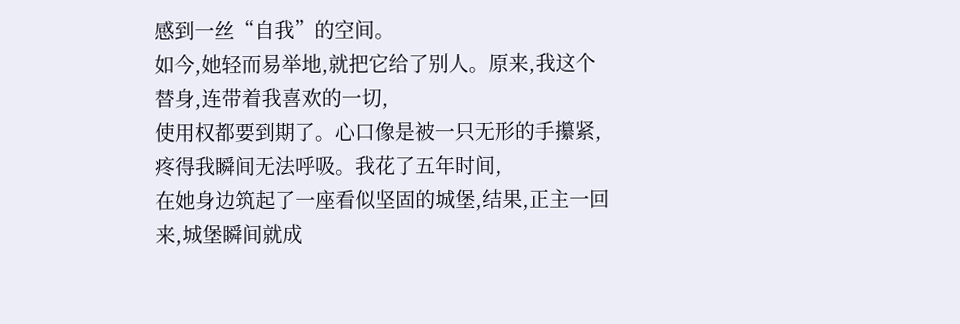感到一丝“自我”的空间。
如今,她轻而易举地,就把它给了别人。原来,我这个替身,连带着我喜欢的一切,
使用权都要到期了。心口像是被一只无形的手攥紧,疼得我瞬间无法呼吸。我花了五年时间,
在她身边筑起了一座看似坚固的城堡,结果,正主一回来,城堡瞬间就成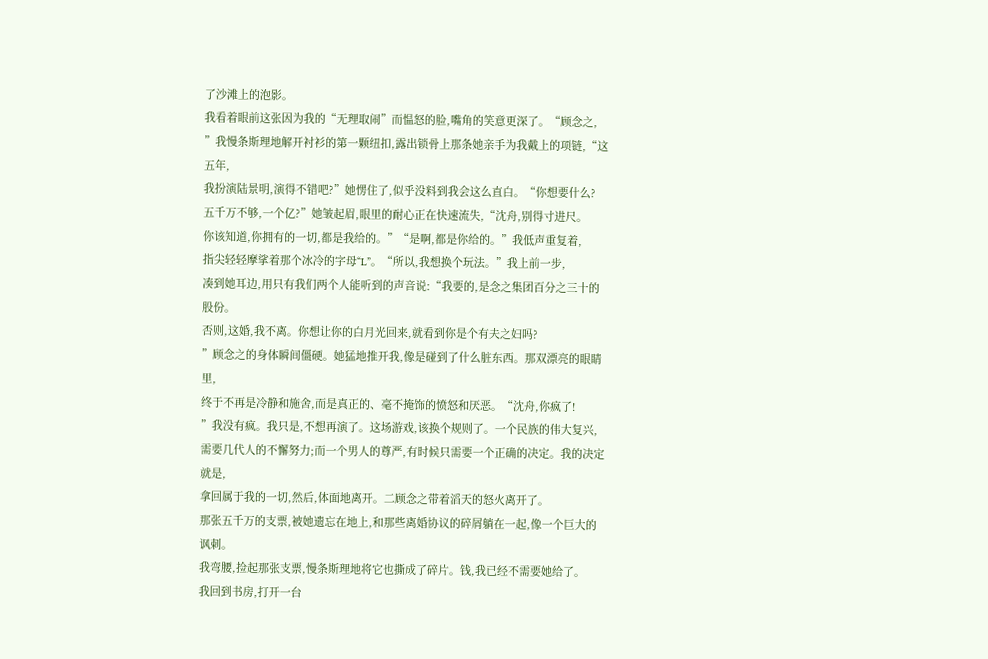了沙滩上的泡影。
我看着眼前这张因为我的“无理取闹”而愠怒的脸,嘴角的笑意更深了。“顾念之,
”我慢条斯理地解开衬衫的第一颗纽扣,露出锁骨上那条她亲手为我戴上的项链,“这五年,
我扮演陆景明,演得不错吧?”她愣住了,似乎没料到我会这么直白。“你想要什么?
五千万不够,一个亿?”她皱起眉,眼里的耐心正在快速流失,“沈舟,别得寸进尺。
你该知道,你拥有的一切,都是我给的。”“是啊,都是你给的。”我低声重复着,
指尖轻轻摩挲着那个冰冷的字母“L”。“所以,我想换个玩法。”我上前一步,
凑到她耳边,用只有我们两个人能听到的声音说:“我要的,是念之集团百分之三十的股份。
否则,这婚,我不离。你想让你的白月光回来,就看到你是个有夫之妇吗?
”顾念之的身体瞬间僵硬。她猛地推开我,像是碰到了什么脏东西。那双漂亮的眼睛里,
终于不再是冷静和施舍,而是真正的、毫不掩饰的愤怒和厌恶。“沈舟,你疯了!
”我没有疯。我只是,不想再演了。这场游戏,该换个规则了。一个民族的伟大复兴,
需要几代人的不懈努力;而一个男人的尊严,有时候只需要一个正确的决定。我的决定就是,
拿回属于我的一切,然后,体面地离开。二顾念之带着滔天的怒火离开了。
那张五千万的支票,被她遗忘在地上,和那些离婚协议的碎屑躺在一起,像一个巨大的讽刺。
我弯腰,捡起那张支票,慢条斯理地将它也撕成了碎片。钱,我已经不需要她给了。
我回到书房,打开一台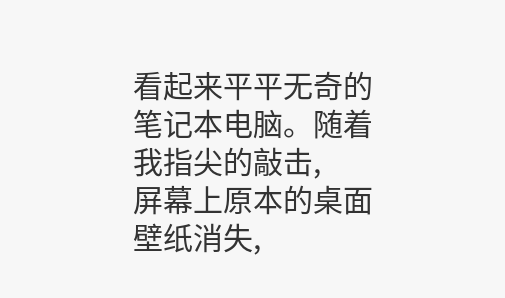看起来平平无奇的笔记本电脑。随着我指尖的敲击,
屏幕上原本的桌面壁纸消失,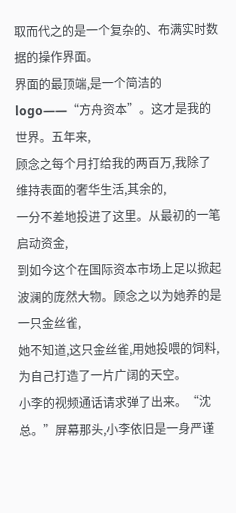取而代之的是一个复杂的、布满实时数据的操作界面。
界面的最顶端,是一个简洁的logo——“方舟资本”。这才是我的世界。五年来,
顾念之每个月打给我的两百万,我除了维持表面的奢华生活,其余的,
一分不差地投进了这里。从最初的一笔启动资金,
到如今这个在国际资本市场上足以掀起波澜的庞然大物。顾念之以为她养的是一只金丝雀,
她不知道,这只金丝雀,用她投喂的饲料,为自己打造了一片广阔的天空。
小李的视频通话请求弹了出来。“沈总。”屏幕那头,小李依旧是一身严谨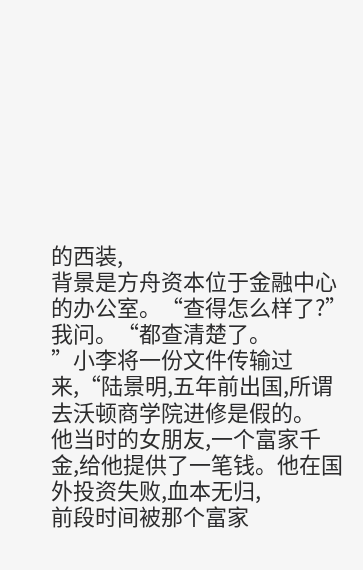的西装,
背景是方舟资本位于金融中心的办公室。“查得怎么样了?”我问。“都查清楚了。
”小李将一份文件传输过来,“陆景明,五年前出国,所谓去沃顿商学院进修是假的。
他当时的女朋友,一个富家千金,给他提供了一笔钱。他在国外投资失败,血本无归,
前段时间被那个富家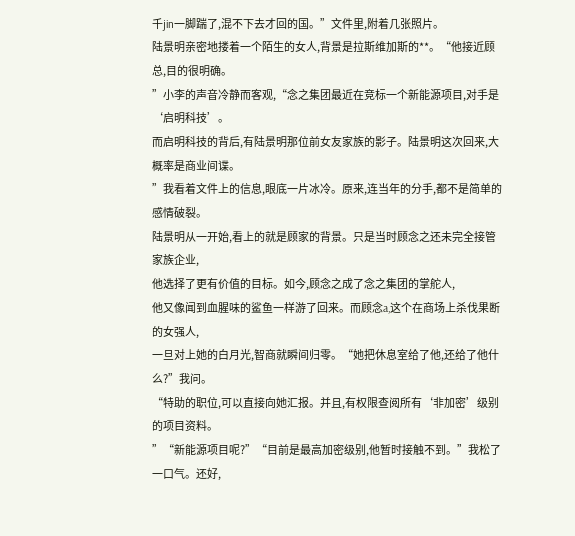千jin一脚踹了,混不下去才回的国。”文件里,附着几张照片。
陆景明亲密地搂着一个陌生的女人,背景是拉斯维加斯的**。“他接近顾总,目的很明确。
”小李的声音冷静而客观,“念之集团最近在竞标一个新能源项目,对手是‘启明科技’。
而启明科技的背后,有陆景明那位前女友家族的影子。陆景明这次回来,大概率是商业间谍。
”我看着文件上的信息,眼底一片冰冷。原来,连当年的分手,都不是简单的感情破裂。
陆景明从一开始,看上的就是顾家的背景。只是当时顾念之还未完全接管家族企业,
他选择了更有价值的目标。如今,顾念之成了念之集团的掌舵人,
他又像闻到血腥味的鲨鱼一样游了回来。而顾念a,这个在商场上杀伐果断的女强人,
一旦对上她的白月光,智商就瞬间归零。“她把休息室给了他,还给了他什么?”我问。
“特助的职位,可以直接向她汇报。并且,有权限查阅所有‘非加密’级别的项目资料。
”“新能源项目呢?”“目前是最高加密级别,他暂时接触不到。”我松了一口气。还好,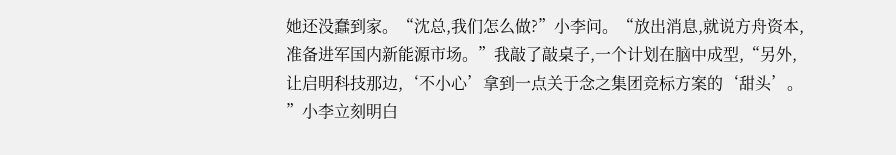她还没蠢到家。“沈总,我们怎么做?”小李问。“放出消息,就说方舟资本,
准备进军国内新能源市场。”我敲了敲桌子,一个计划在脑中成型,“另外,
让启明科技那边,‘不小心’拿到一点关于念之集团竞标方案的‘甜头’。
”小李立刻明白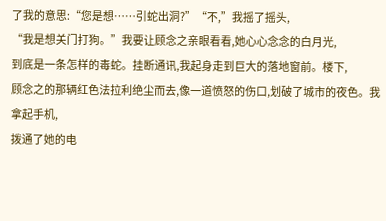了我的意思:“您是想……引蛇出洞?”“不,”我摇了摇头,
“我是想关门打狗。”我要让顾念之亲眼看看,她心心念念的白月光,
到底是一条怎样的毒蛇。挂断通讯,我起身走到巨大的落地窗前。楼下,
顾念之的那辆红色法拉利绝尘而去,像一道愤怒的伤口,划破了城市的夜色。我拿起手机,
拨通了她的电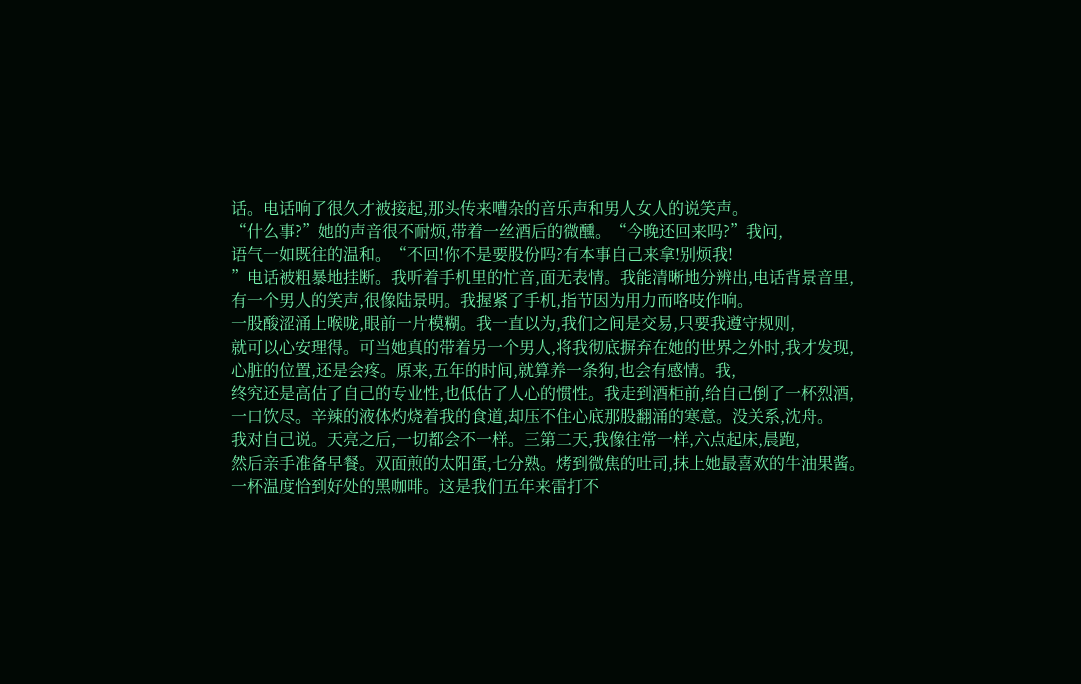话。电话响了很久才被接起,那头传来嘈杂的音乐声和男人女人的说笑声。
“什么事?”她的声音很不耐烦,带着一丝酒后的微醺。“今晚还回来吗?”我问,
语气一如既往的温和。“不回!你不是要股份吗?有本事自己来拿!别烦我!
”电话被粗暴地挂断。我听着手机里的忙音,面无表情。我能清晰地分辨出,电话背景音里,
有一个男人的笑声,很像陆景明。我握紧了手机,指节因为用力而咯吱作响。
一股酸涩涌上喉咙,眼前一片模糊。我一直以为,我们之间是交易,只要我遵守规则,
就可以心安理得。可当她真的带着另一个男人,将我彻底摒弃在她的世界之外时,我才发现,
心脏的位置,还是会疼。原来,五年的时间,就算养一条狗,也会有感情。我,
终究还是高估了自己的专业性,也低估了人心的惯性。我走到酒柜前,给自己倒了一杯烈酒,
一口饮尽。辛辣的液体灼烧着我的食道,却压不住心底那股翻涌的寒意。没关系,沈舟。
我对自己说。天亮之后,一切都会不一样。三第二天,我像往常一样,六点起床,晨跑,
然后亲手准备早餐。双面煎的太阳蛋,七分熟。烤到微焦的吐司,抹上她最喜欢的牛油果酱。
一杯温度恰到好处的黑咖啡。这是我们五年来雷打不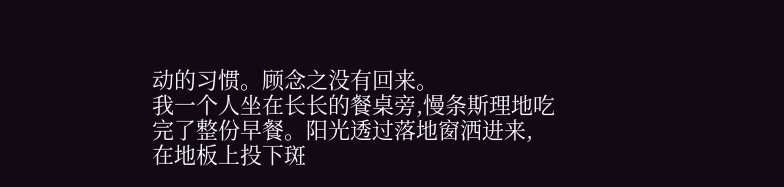动的习惯。顾念之没有回来。
我一个人坐在长长的餐桌旁,慢条斯理地吃完了整份早餐。阳光透过落地窗洒进来,
在地板上投下斑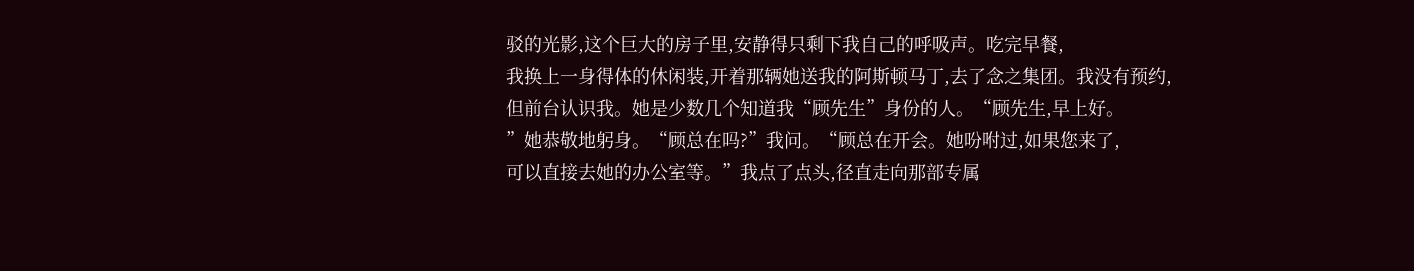驳的光影,这个巨大的房子里,安静得只剩下我自己的呼吸声。吃完早餐,
我换上一身得体的休闲装,开着那辆她送我的阿斯顿马丁,去了念之集团。我没有预约,
但前台认识我。她是少数几个知道我“顾先生”身份的人。“顾先生,早上好。
”她恭敬地躬身。“顾总在吗?”我问。“顾总在开会。她吩咐过,如果您来了,
可以直接去她的办公室等。”我点了点头,径直走向那部专属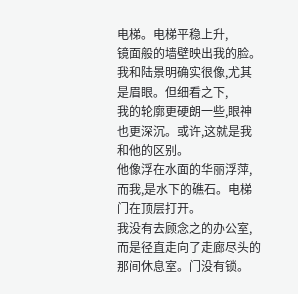电梯。电梯平稳上升,
镜面般的墙壁映出我的脸。我和陆景明确实很像,尤其是眉眼。但细看之下,
我的轮廓更硬朗一些,眼神也更深沉。或许,这就是我和他的区别。
他像浮在水面的华丽浮萍,而我,是水下的礁石。电梯门在顶层打开。
我没有去顾念之的办公室,而是径直走向了走廊尽头的那间休息室。门没有锁。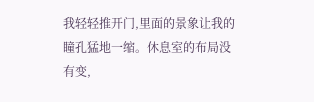我轻轻推开门,里面的景象让我的瞳孔猛地一缩。休息室的布局没有变,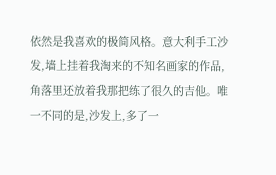依然是我喜欢的极简风格。意大利手工沙发,墙上挂着我淘来的不知名画家的作品,
角落里还放着我那把练了很久的吉他。唯一不同的是,沙发上,多了一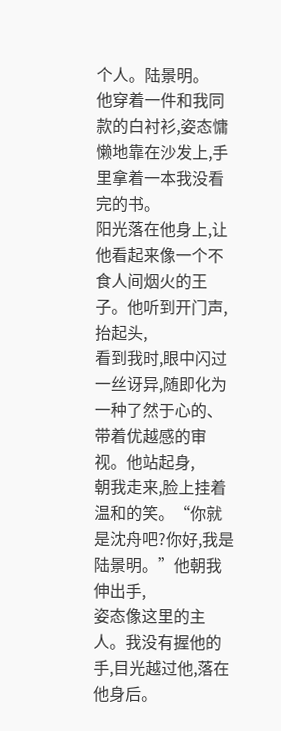个人。陆景明。
他穿着一件和我同款的白衬衫,姿态慵懒地靠在沙发上,手里拿着一本我没看完的书。
阳光落在他身上,让他看起来像一个不食人间烟火的王子。他听到开门声,抬起头,
看到我时,眼中闪过一丝讶异,随即化为一种了然于心的、带着优越感的审视。他站起身,
朝我走来,脸上挂着温和的笑。“你就是沈舟吧?你好,我是陆景明。”他朝我伸出手,
姿态像这里的主人。我没有握他的手,目光越过他,落在他身后。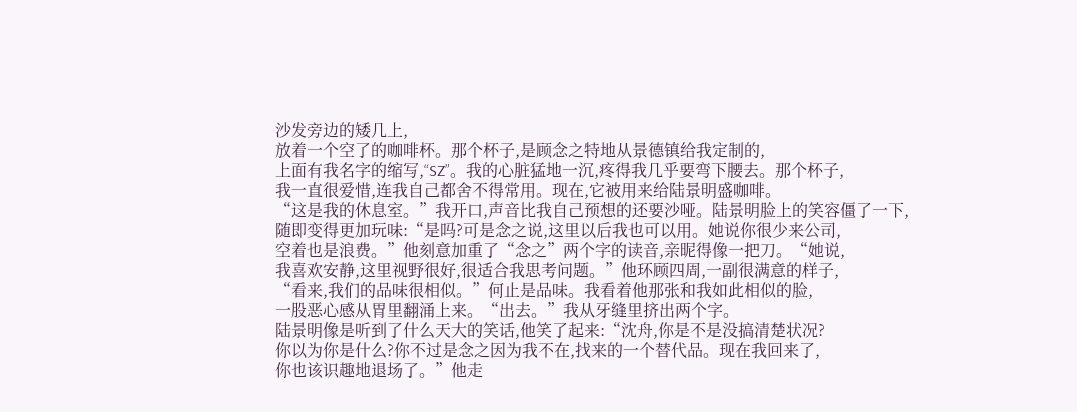沙发旁边的矮几上,
放着一个空了的咖啡杯。那个杯子,是顾念之特地从景德镇给我定制的,
上面有我名字的缩写,“SZ”。我的心脏猛地一沉,疼得我几乎要弯下腰去。那个杯子,
我一直很爱惜,连我自己都舍不得常用。现在,它被用来给陆景明盛咖啡。
“这是我的休息室。”我开口,声音比我自己预想的还要沙哑。陆景明脸上的笑容僵了一下,
随即变得更加玩味:“是吗?可是念之说,这里以后我也可以用。她说你很少来公司,
空着也是浪费。”他刻意加重了“念之”两个字的读音,亲昵得像一把刀。“她说,
我喜欢安静,这里视野很好,很适合我思考问题。”他环顾四周,一副很满意的样子,
“看来,我们的品味很相似。”何止是品味。我看着他那张和我如此相似的脸,
一股恶心感从胃里翻涌上来。“出去。”我从牙缝里挤出两个字。
陆景明像是听到了什么天大的笑话,他笑了起来:“沈舟,你是不是没搞清楚状况?
你以为你是什么?你不过是念之因为我不在,找来的一个替代品。现在我回来了,
你也该识趣地退场了。”他走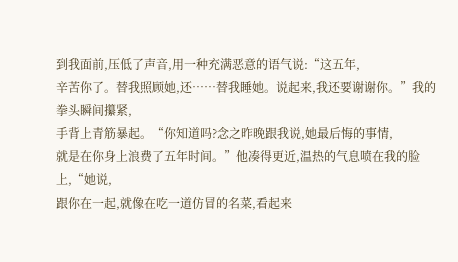到我面前,压低了声音,用一种充满恶意的语气说:“这五年,
辛苦你了。替我照顾她,还……替我睡她。说起来,我还要谢谢你。”我的拳头瞬间攥紧,
手背上青筋暴起。“你知道吗?念之昨晚跟我说,她最后悔的事情,
就是在你身上浪费了五年时间。”他凑得更近,温热的气息喷在我的脸上,“她说,
跟你在一起,就像在吃一道仿冒的名菜,看起来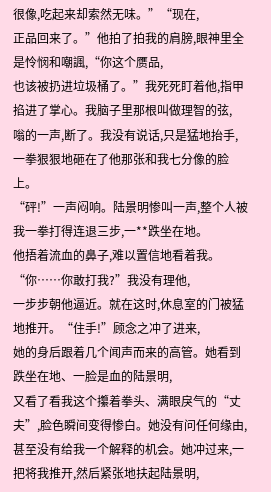很像,吃起来却索然无味。”“现在,
正品回来了。”他拍了拍我的肩膀,眼神里全是怜悯和嘲諷,“你这个赝品,
也该被扔进垃圾桶了。”我死死盯着他,指甲掐进了掌心。我脑子里那根叫做理智的弦,
嗡的一声,断了。我没有说话,只是猛地抬手,一拳狠狠地砸在了他那张和我七分像的脸上。
“砰!”一声闷响。陆景明惨叫一声,整个人被我一拳打得连退三步,一**跌坐在地。
他捂着流血的鼻子,难以置信地看着我。“你……你敢打我?”我没有理他,
一步步朝他逼近。就在这时,休息室的门被猛地推开。“住手!”顾念之冲了进来,
她的身后跟着几个闻声而来的高管。她看到跌坐在地、一脸是血的陆景明,
又看了看我这个攥着拳头、满眼戾气的“丈夫”,脸色瞬间变得惨白。她没有问任何缘由,
甚至没有给我一个解释的机会。她冲过来,一把将我推开,然后紧张地扶起陆景明,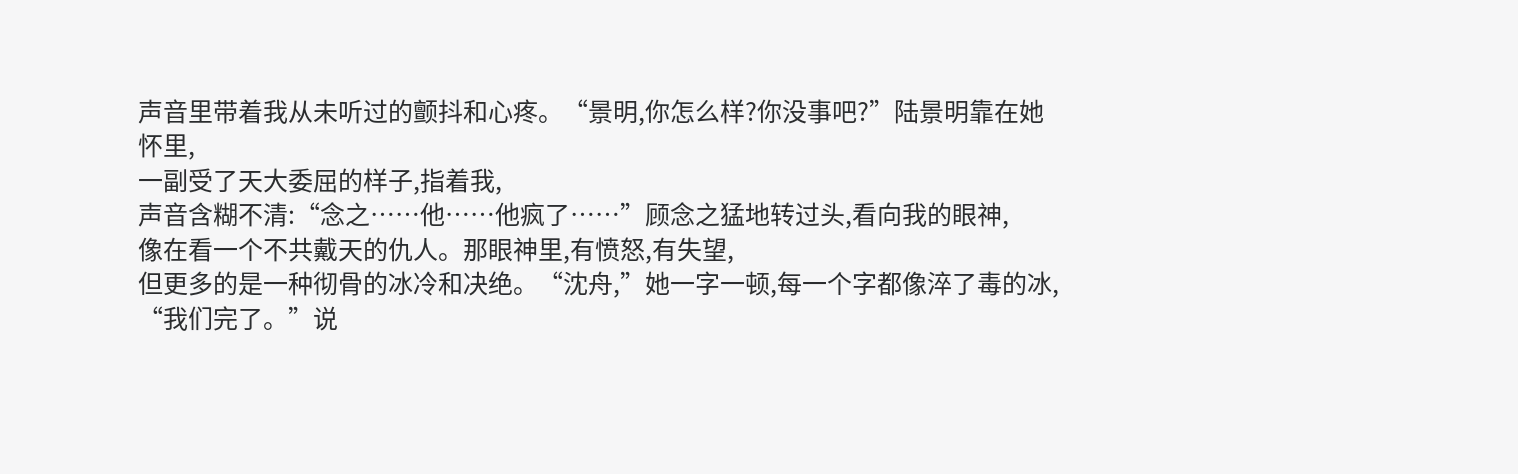声音里带着我从未听过的颤抖和心疼。“景明,你怎么样?你没事吧?”陆景明靠在她怀里,
一副受了天大委屈的样子,指着我,
声音含糊不清:“念之……他……他疯了……”顾念之猛地转过头,看向我的眼神,
像在看一个不共戴天的仇人。那眼神里,有愤怒,有失望,
但更多的是一种彻骨的冰冷和决绝。“沈舟,”她一字一顿,每一个字都像淬了毒的冰,
“我们完了。”说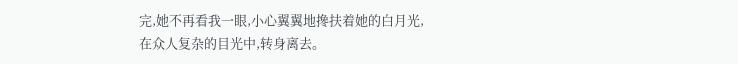完,她不再看我一眼,小心翼翼地搀扶着她的白月光,
在众人复杂的目光中,转身离去。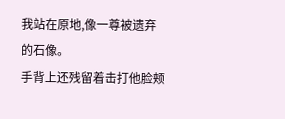我站在原地,像一尊被遗弃的石像。
手背上还残留着击打他脸颊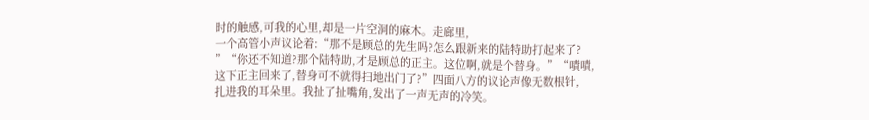时的触感,可我的心里,却是一片空洞的麻木。走廊里,
一个高管小声议论着:“那不是顾总的先生吗?怎么跟新来的陆特助打起来了?
”“你还不知道?那个陆特助,才是顾总的正主。这位啊,就是个替身。”“嘖嘖,
这下正主回来了,替身可不就得扫地出门了?”四面八方的议论声像无数根针,
扎进我的耳朵里。我扯了扯嘴角,发出了一声无声的冷笑。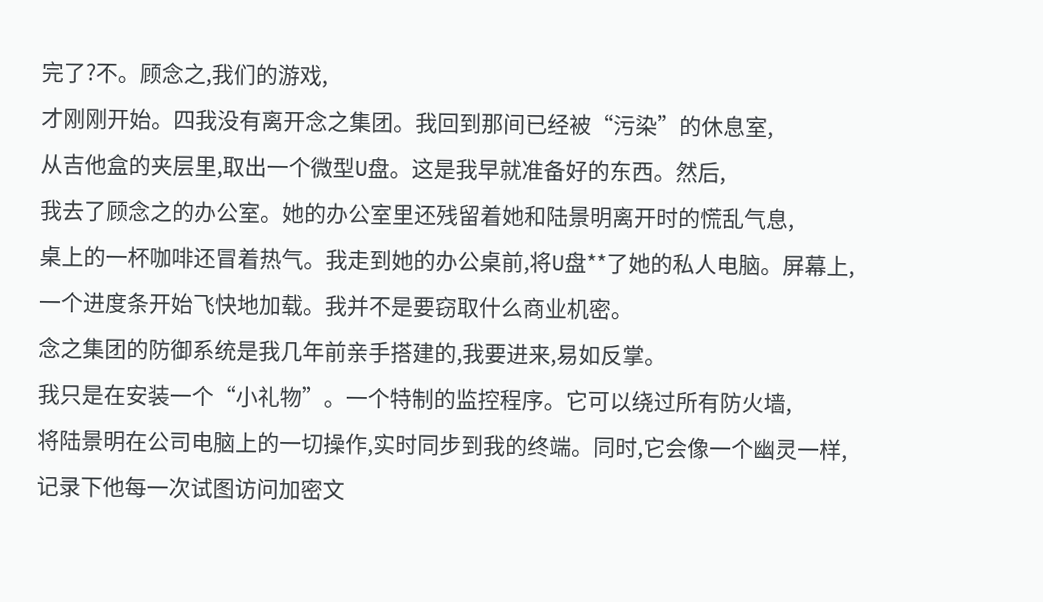完了?不。顾念之,我们的游戏,
才刚刚开始。四我没有离开念之集团。我回到那间已经被“污染”的休息室,
从吉他盒的夹层里,取出一个微型U盘。这是我早就准备好的东西。然后,
我去了顾念之的办公室。她的办公室里还残留着她和陆景明离开时的慌乱气息,
桌上的一杯咖啡还冒着热气。我走到她的办公桌前,将U盘**了她的私人电脑。屏幕上,
一个进度条开始飞快地加载。我并不是要窃取什么商业机密。
念之集团的防御系统是我几年前亲手搭建的,我要进来,易如反掌。
我只是在安装一个“小礼物”。一个特制的监控程序。它可以绕过所有防火墙,
将陆景明在公司电脑上的一切操作,实时同步到我的终端。同时,它会像一个幽灵一样,
记录下他每一次试图访问加密文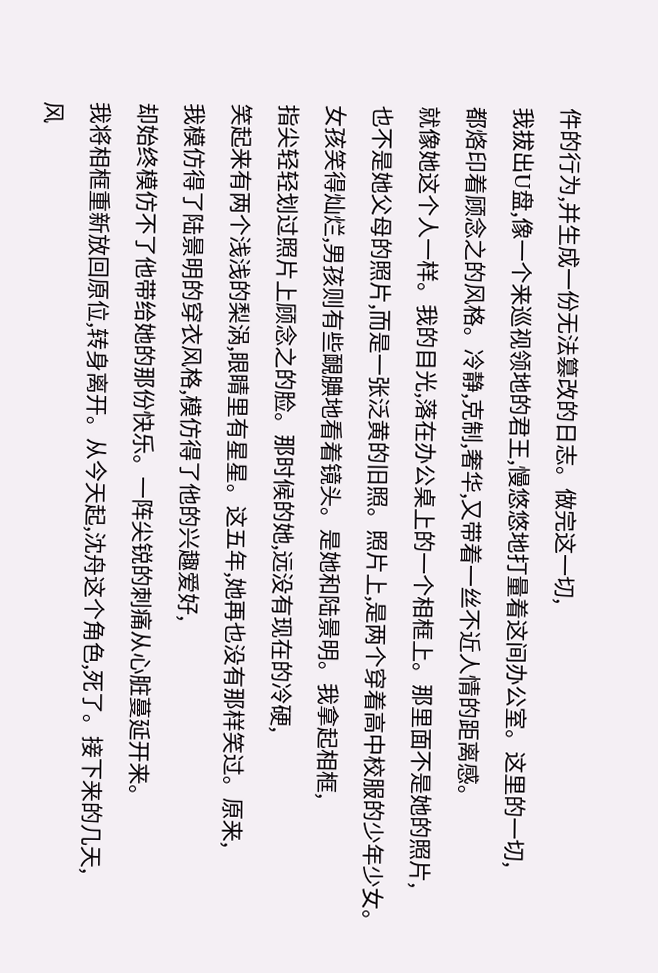件的行为,并生成一份无法篡改的日志。做完这一切,
我拔出U盘,像一个来巡视领地的君王,慢悠悠地打量着这间办公室。这里的一切,
都烙印着顾念之的风格。冷静,克制,奢华,又带着一丝不近人情的距离感。
就像她这个人一样。我的目光,落在办公桌上的一个相框上。那里面不是她的照片,
也不是她父母的照片,而是一张泛黄的旧照。照片上,是两个穿着高中校服的少年少女。
女孩笑得灿烂,男孩则有些靦腆地看着镜头。是她和陆景明。我拿起相框,
指尖轻轻划过照片上顾念之的脸。那时候的她,远没有现在的冷硬,
笑起来有两个浅浅的梨涡,眼睛里有星星。这五年,她再也没有那样笑过。原来,
我模仿得了陆景明的穿衣风格,模仿得了他的兴趣爱好,
却始终模仿不了他带给她的那份快乐。一阵尖锐的刺痛从心脏蔓延开来。
我将相框重新放回原位,转身离开。从今天起,沈舟这个角色,死了。接下来的几天,
风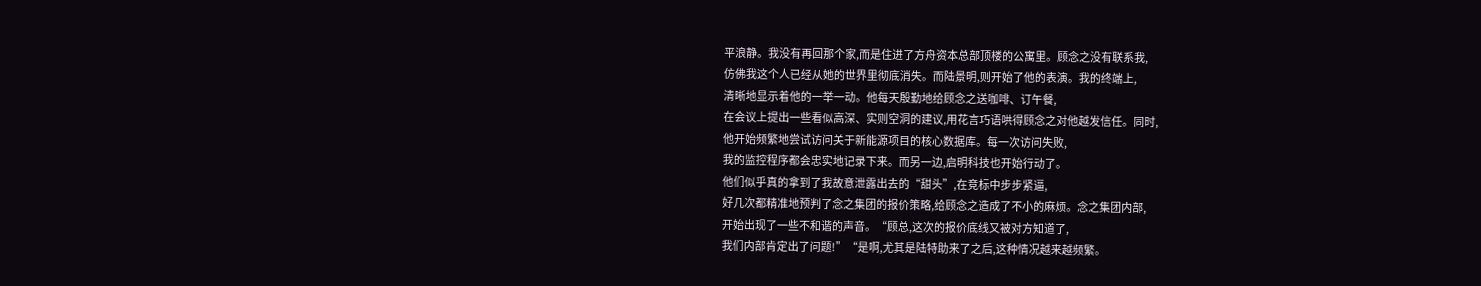平浪静。我没有再回那个家,而是住进了方舟资本总部顶楼的公寓里。顾念之没有联系我,
仿佛我这个人已经从她的世界里彻底消失。而陆景明,则开始了他的表演。我的终端上,
清晰地显示着他的一举一动。他每天殷勤地给顾念之送咖啡、订午餐,
在会议上提出一些看似高深、实则空洞的建议,用花言巧语哄得顾念之对他越发信任。同时,
他开始频繁地尝试访问关于新能源项目的核心数据库。每一次访问失败,
我的监控程序都会忠实地记录下来。而另一边,启明科技也开始行动了。
他们似乎真的拿到了我故意泄露出去的“甜头”,在竞标中步步紧逼,
好几次都精准地预判了念之集团的报价策略,给顾念之造成了不小的麻烦。念之集团内部,
开始出现了一些不和谐的声音。“顾总,这次的报价底线又被对方知道了,
我们内部肯定出了问题!”“是啊,尤其是陆特助来了之后,这种情况越来越频繁。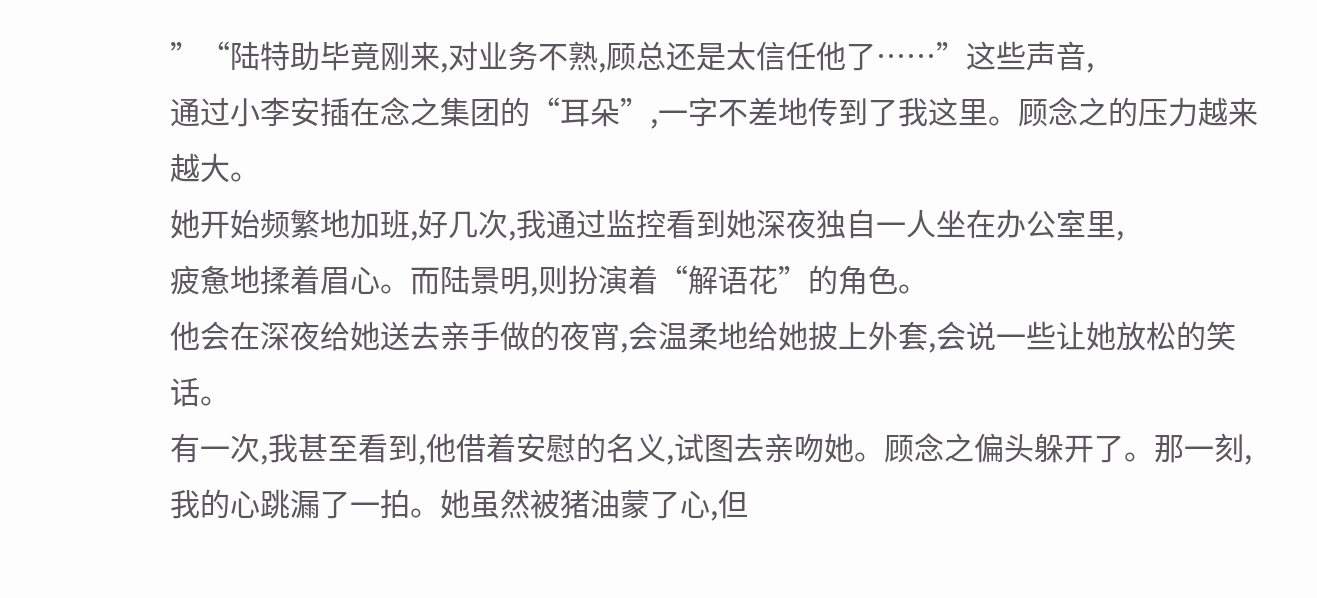”“陆特助毕竟刚来,对业务不熟,顾总还是太信任他了……”这些声音,
通过小李安插在念之集团的“耳朵”,一字不差地传到了我这里。顾念之的压力越来越大。
她开始频繁地加班,好几次,我通过监控看到她深夜独自一人坐在办公室里,
疲惫地揉着眉心。而陆景明,则扮演着“解语花”的角色。
他会在深夜给她送去亲手做的夜宵,会温柔地给她披上外套,会说一些让她放松的笑话。
有一次,我甚至看到,他借着安慰的名义,试图去亲吻她。顾念之偏头躲开了。那一刻,
我的心跳漏了一拍。她虽然被猪油蒙了心,但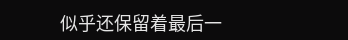似乎还保留着最后一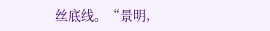丝底线。“景明,